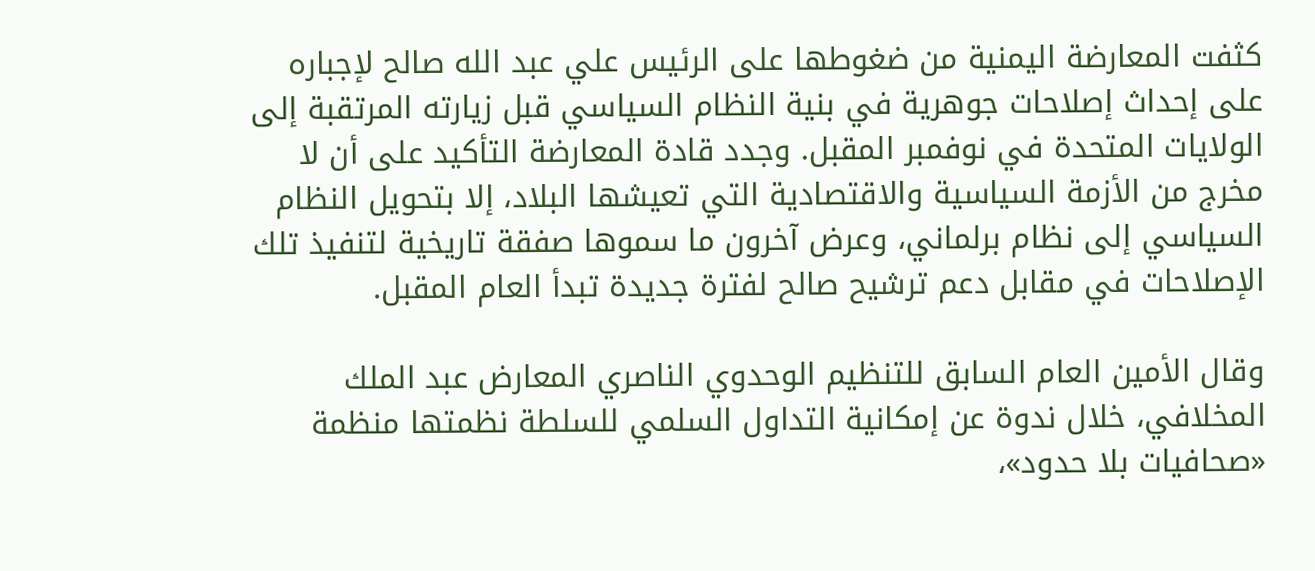كثفت المعارضة اليمنية من ضغوطها على الرئيس علي عبد الله صالح لإجباره على إحداث إصلاحات جوهرية في بنية النظام السياسي قبل زيارته المرتقبة إلى الولايات المتحدة في نوفمبر المقبل. وجدد قادة المعارضة التأكيد على أن لا مخرج من الأزمة السياسية والاقتصادية التي تعيشها البلاد، إلا بتحويل النظام السياسي إلى نظام برلماني، وعرض آخرون ما سموها صفقة تاريخية لتنفيذ تلك الإصلاحات في مقابل دعم ترشيح صالح لفترة جديدة تبدأ العام المقبل.

وقال الأمين العام السابق للتنظيم الوحدوي الناصري المعارض عبد الملك المخلافي، خلال ندوة عن إمكانية التداول السلمي للسلطة نظمتها منظمة «صحافيات بلا حدود»،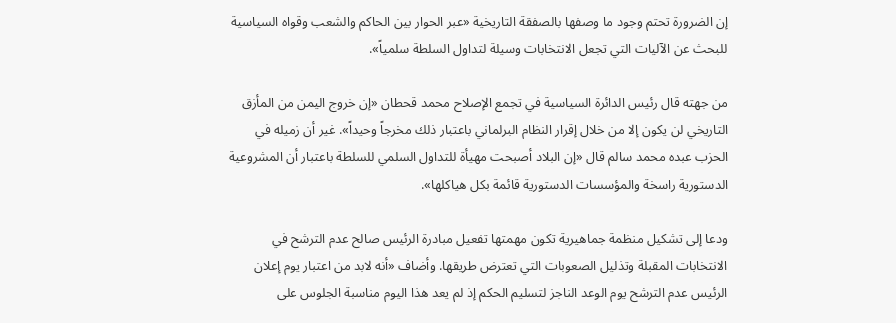إن الضرورة تحتم وجود ما وصفها بالصفقة التاريخية «عبر الحوار بين الحاكم والشعب وقواه السياسية للبحث عن الآليات التي تجعل الانتخابات وسيلة لتداول السلطة سلمياً».

من جهته قال رئيس الدائرة السياسية في تجمع الإصلاح محمد قحطان «إن خروج اليمن من المأزق التاريخي لن يكون إلا من خلال إقرار النظام البرلماني باعتبار ذلك مخرجاً وحيداً». غير أن زميله في الحزب عبده محمد سالم قال «إن البلاد أصبحت مهيأة للتداول السلمي للسلطة باعتبار أن المشروعية الدستورية راسخة والمؤسسات الدستورية قائمة بكل هياكلها».

ودعا إلى تشكيل منظمة جماهيرية تكون مهمتها تفعيل مبادرة الرئيس صالح عدم الترشح في الانتخابات المقبلة وتذليل الصعوبات التي تعترض طريقها. وأضاف «أنه لابد من اعتبار يوم إعلان الرئيس عدم الترشح يوم الوعد الناجز لتسليم الحكم إذ لم يعد هذا اليوم مناسبة الجلوس على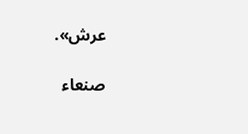عرش».

صنعاء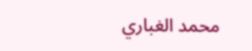محمد الغباري